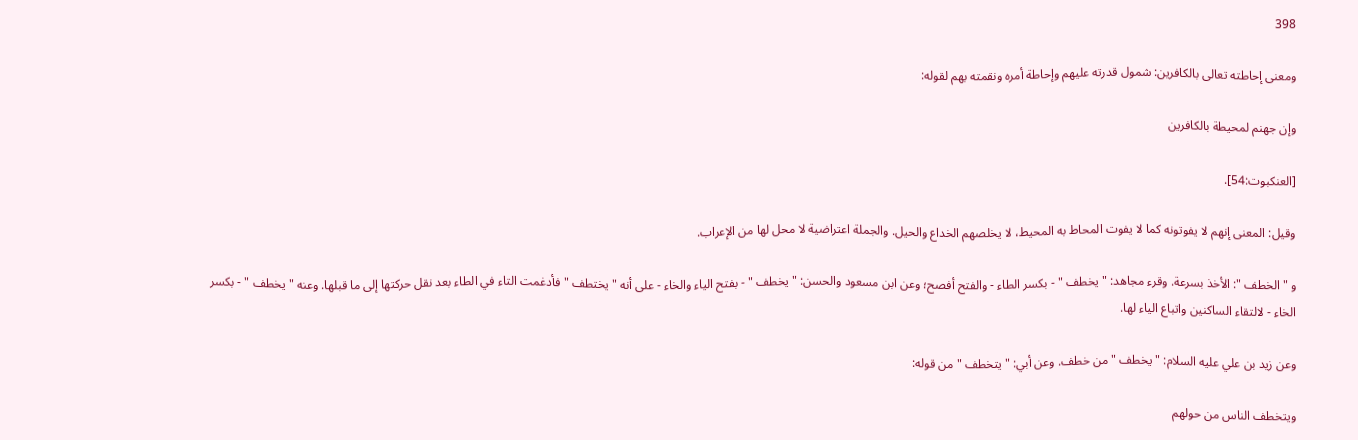398

ومعنى إحاطته تعالى بالكافرين: شمول قدرته عليهم وإحاطة أمره ونقمته بهم لقوله:

وإن جهنم لمحيطة بالكافرين

[العنكبوت:54].

وقيل: المعنى إنهم لا يفوتونه كما لا يفوت المحاط به المحيط، لا يخلصهم الخداع والحيل. والجملة اعتراضية لا محل لها من الإعراب.

و " الخطف ": الأخذ بسرعة. وقرء مجاهد: " يخطف " - بكسر الطاء - والفتح أفصح؛ وعن ابن مسعود والحسن: " يخطف " - بفتح الياء والخاء - على أنه " يختطف " فأدغمت التاء في الطاء بعد نقل حركتها إلى ما قبلها. وعنه " يخطف " - بكسر الخاء - لالتقاء الساكنين واتباع الياء لها.

وعن زيد بن علي عليه السلام: " يخطف " من خطف. وعن أبي: " يتخطف " من قوله:

ويتخطف الناس من حولهم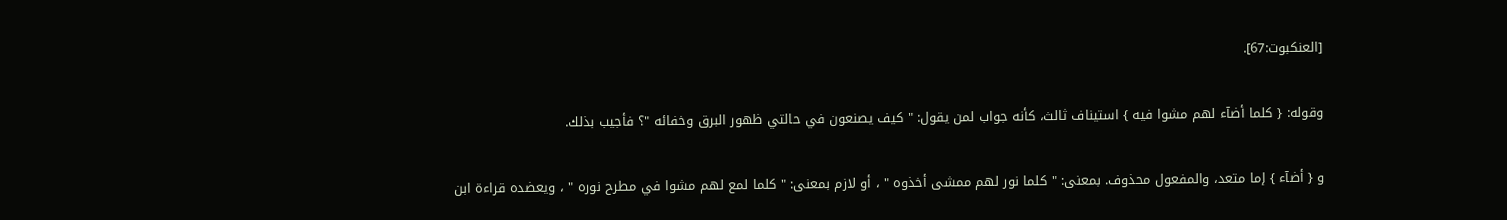[العنكبوت:67].

وقوله: { كلما أضآء لهم مشوا فيه } استيناف ثالث، كأنه جواب لمن يقول: " كيف يصنعون في حالتي ظهور البرق وخفائه "؟ فأجيب بذلك.

و { أضآء } إما متعد، والمفعول محذوف. بمعنى: " كلما نور لهم ممشى أخذوه " ، أو لازم بمعنى: " كلما لمع لهم مشوا في مطرح نوره " ، ويعضده قراءة ابن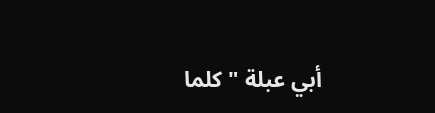أبي عبلة " كلما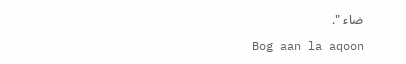ضاء ".

Bog aan la aqoon